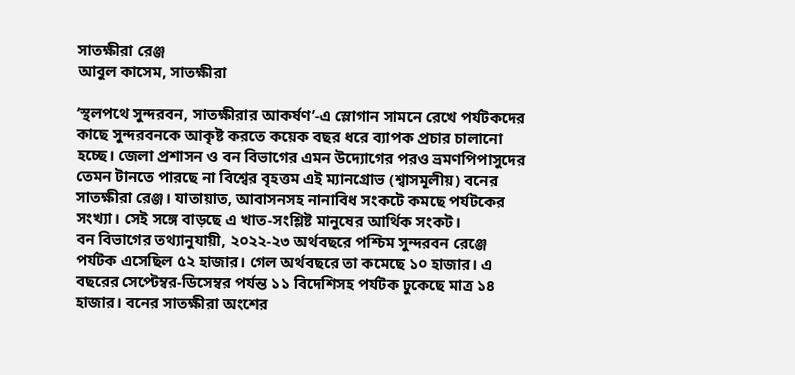সাতক্ষীরা রেঞ্জ
আবুল কাসেম, সাতক্ষীরা

‘স্থলপথে সুন্দরবন, সাতক্ষীরার আকর্ষণ’-এ স্লোগান সামনে রেখে পর্যটকদের কাছে সুন্দরবনকে আকৃষ্ট করতে কয়েক বছর ধরে ব্যাপক প্রচার চালানো হচ্ছে। জেলা প্রশাসন ও বন বিভাগের এমন উদ্যোগের পরও ভ্রমণপিপাসুদের তেমন টানতে পারছে না বিশ্বের বৃহত্তম এই ম্যানগ্রোভ (শ্বাসমূলীয়) বনের সাতক্ষীরা রেঞ্জ। যাতায়াত, আবাসনসহ নানাবিধ সংকটে কমছে পর্যটকের সংখ্যা। সেই সঙ্গে বাড়ছে এ খাত-সংশ্লিষ্ট মানুষের আর্থিক সংকট।
বন বিভাগের তথ্যানুযায়ী, ২০২২-২৩ অর্থবছরে পশ্চিম সুন্দরবন রেঞ্জে পর্যটক এসেছিল ৫২ হাজার। গেল অর্থবছরে তা কমেছে ১০ হাজার। এ বছরের সেপ্টেম্বর-ডিসেম্বর পর্যন্ত ১১ বিদেশিসহ পর্যটক ঢুকেছে মাত্র ১৪ হাজার। বনের সাতক্ষীরা অংশের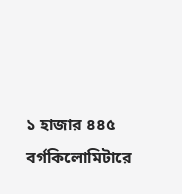১ হাজার ৪৪৫ বর্গকিলোমিটারে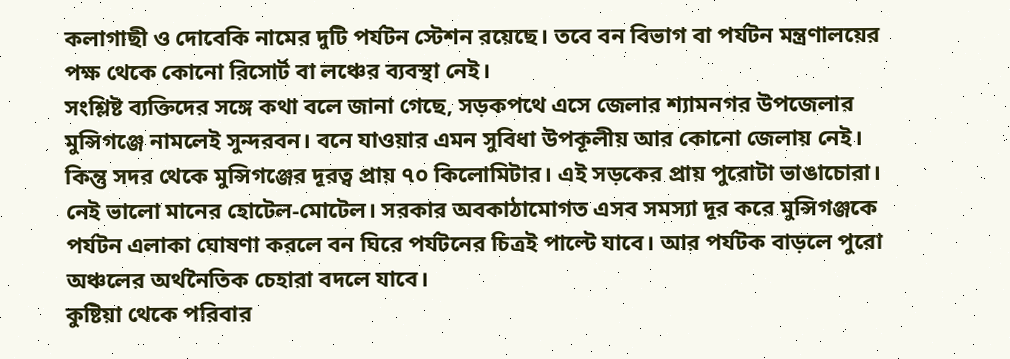কলাগাছী ও দোবেকি নামের দুটি পর্যটন স্টেশন রয়েছে। তবে বন বিভাগ বা পর্যটন মন্ত্রণালয়ের পক্ষ থেকে কোনো রিসোর্ট বা লঞ্চের ব্যবস্থা নেই।
সংশ্লিষ্ট ব্যক্তিদের সঙ্গে কথা বলে জানা গেছে, সড়কপথে এসে জেলার শ্যামনগর উপজেলার মুন্সিগঞ্জে নামলেই সুন্দরবন। বনে যাওয়ার এমন সুবিধা উপকূলীয় আর কোনো জেলায় নেই। কিন্তু সদর থেকে মুন্সিগঞ্জের দূরত্ব প্রায় ৭০ কিলোমিটার। এই সড়কের প্রায় পুরোটা ভাঙাচোরা। নেই ভালো মানের হোটেল-মোটেল। সরকার অবকাঠামোগত এসব সমস্যা দূর করে মুন্সিগঞ্জকে পর্যটন এলাকা ঘোষণা করলে বন ঘিরে পর্যটনের চিত্রই পাল্টে যাবে। আর পর্যটক বাড়লে পুরো অঞ্চলের অর্থনৈতিক চেহারা বদলে যাবে।
কুষ্টিয়া থেকে পরিবার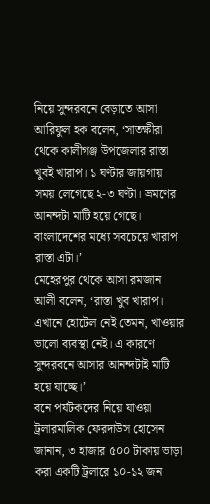নিয়ে সুন্দরবনে বেড়াতে আসা আরিফুল হক বলেন, ‘সাতক্ষীরা থেকে কালীগঞ্জ উপজেলার রাস্তা খুবই খারাপ। ১ ঘণ্টার জায়গায় সময় লেগেছে ২-৩ ঘণ্টা। ভ্রমণের আনন্দটা মাটি হয়ে গেছে। বাংলাদেশের মধ্যে সবচেয়ে খারাপ রাস্তা এটা।’
মেহেরপুর থেকে আসা রমজান আলী বলেন, ‘রাস্তা খুব খারাপ। এখানে হোটেল নেই তেমন, খাওয়ার ভালো ব্যবস্থা নেই। এ কারণে সুন্দরবনে আসার আনন্দটাই মাটি হয়ে যাচ্ছে।’
বনে পর্যটকদের নিয়ে যাওয়া ট্রলারমালিক ফেরদাউস হোসেন জানান, ৩ হাজার ৫০০ টাকায় ভাড়া করা একটি ট্রলারে ১০-১২ জন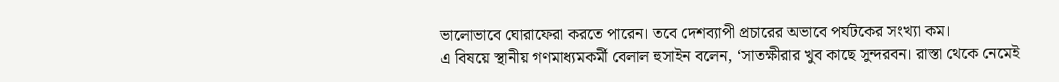ভালোভাবে ঘোরাফেরা করতে পারেন। তবে দেশব্যাপী প্রচারের অভাবে পর্যটকের সংখ্যা কম।
এ বিষয়ে স্থানীয় গণমাধ্যমকর্মী বেলাল হুসাইন বলেন, ‘সাতক্ষীরার খুব কাছে সুন্দরবন। রাস্তা থেকে নেমেই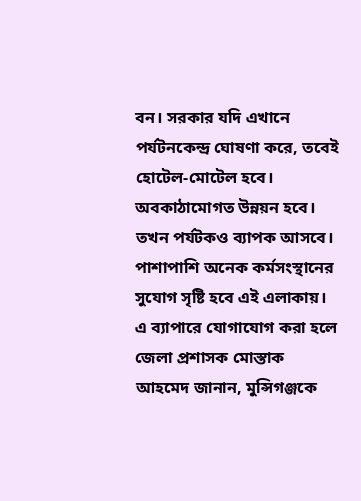বন। সরকার যদি এখানে পর্যটনকেন্দ্র ঘোষণা করে, তবেই হোটেল-মোটেল হবে। অবকাঠামোগত উন্নয়ন হবে। তখন পর্যটকও ব্যাপক আসবে। পাশাপাশি অনেক কর্মসংস্থানের সুযোগ সৃষ্টি হবে এই এলাকায়।
এ ব্যাপারে যোগাযোগ করা হলে জেলা প্রশাসক মোস্তাক আহমেদ জানান, মুন্সিগঞ্জকে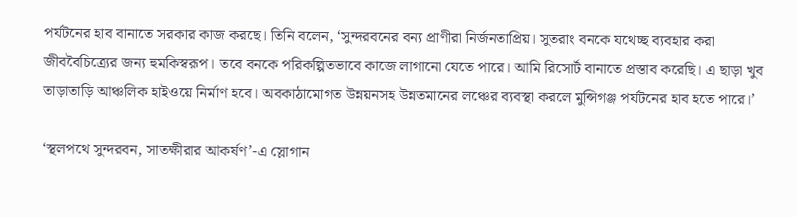পর্যটনের হাব বানাতে সরকার কাজ করছে। তিনি বলেন, ‘সুন্দরবনের বন্য প্রাণীরা নির্জনতাপ্রিয়। সুতরাং বনকে যথেচ্ছ ব্যবহার করা জীববৈচিত্র্যের জন্য হুমকিস্বরূপ। তবে বনকে পরিকল্পিতভাবে কাজে লাগানো যেতে পারে। আমি রিসোর্ট বানাতে প্রস্তাব করেছি। এ ছাড়া খুব তাড়াতাড়ি আঞ্চলিক হাইওয়ে নির্মাণ হবে। অবকাঠামোগত উন্নয়নসহ উন্নতমানের লঞ্চের ব্যবস্থা করলে মুন্সিগঞ্জ পর্যটনের হাব হতে পারে।’

‘স্থলপথে সুন্দরবন, সাতক্ষীরার আকর্ষণ’-এ স্লোগান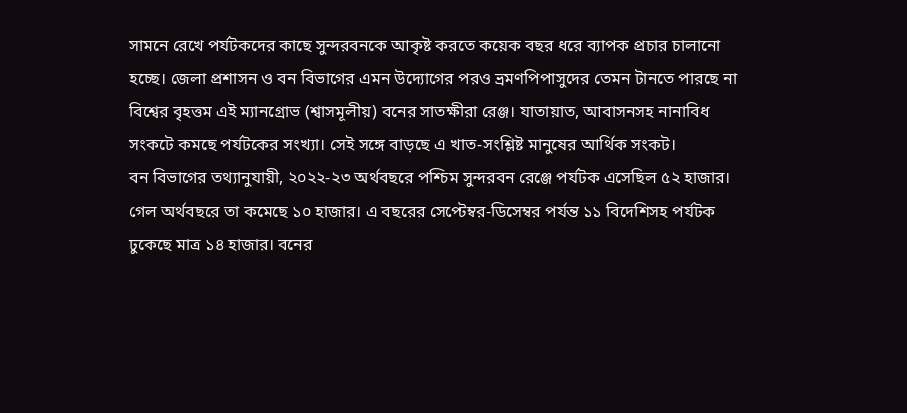সামনে রেখে পর্যটকদের কাছে সুন্দরবনকে আকৃষ্ট করতে কয়েক বছর ধরে ব্যাপক প্রচার চালানো হচ্ছে। জেলা প্রশাসন ও বন বিভাগের এমন উদ্যোগের পরও ভ্রমণপিপাসুদের তেমন টানতে পারছে না বিশ্বের বৃহত্তম এই ম্যানগ্রোভ (শ্বাসমূলীয়) বনের সাতক্ষীরা রেঞ্জ। যাতায়াত, আবাসনসহ নানাবিধ সংকটে কমছে পর্যটকের সংখ্যা। সেই সঙ্গে বাড়ছে এ খাত-সংশ্লিষ্ট মানুষের আর্থিক সংকট।
বন বিভাগের তথ্যানুযায়ী, ২০২২-২৩ অর্থবছরে পশ্চিম সুন্দরবন রেঞ্জে পর্যটক এসেছিল ৫২ হাজার। গেল অর্থবছরে তা কমেছে ১০ হাজার। এ বছরের সেপ্টেম্বর-ডিসেম্বর পর্যন্ত ১১ বিদেশিসহ পর্যটক ঢুকেছে মাত্র ১৪ হাজার। বনের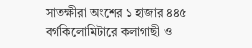সাতক্ষীরা অংশের ১ হাজার ৪৪৫ বর্গকিলোমিটারে কলাগাছী ও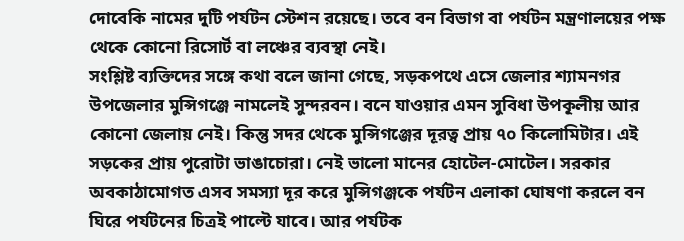দোবেকি নামের দুটি পর্যটন স্টেশন রয়েছে। তবে বন বিভাগ বা পর্যটন মন্ত্রণালয়ের পক্ষ থেকে কোনো রিসোর্ট বা লঞ্চের ব্যবস্থা নেই।
সংশ্লিষ্ট ব্যক্তিদের সঙ্গে কথা বলে জানা গেছে, সড়কপথে এসে জেলার শ্যামনগর উপজেলার মুন্সিগঞ্জে নামলেই সুন্দরবন। বনে যাওয়ার এমন সুবিধা উপকূলীয় আর কোনো জেলায় নেই। কিন্তু সদর থেকে মুন্সিগঞ্জের দূরত্ব প্রায় ৭০ কিলোমিটার। এই সড়কের প্রায় পুরোটা ভাঙাচোরা। নেই ভালো মানের হোটেল-মোটেল। সরকার অবকাঠামোগত এসব সমস্যা দূর করে মুন্সিগঞ্জকে পর্যটন এলাকা ঘোষণা করলে বন ঘিরে পর্যটনের চিত্রই পাল্টে যাবে। আর পর্যটক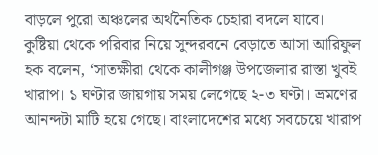বাড়লে পুরো অঞ্চলের অর্থনৈতিক চেহারা বদলে যাবে।
কুষ্টিয়া থেকে পরিবার নিয়ে সুন্দরবনে বেড়াতে আসা আরিফুল হক বলেন, ‘সাতক্ষীরা থেকে কালীগঞ্জ উপজেলার রাস্তা খুবই খারাপ। ১ ঘণ্টার জায়গায় সময় লেগেছে ২-৩ ঘণ্টা। ভ্রমণের আনন্দটা মাটি হয়ে গেছে। বাংলাদেশের মধ্যে সবচেয়ে খারাপ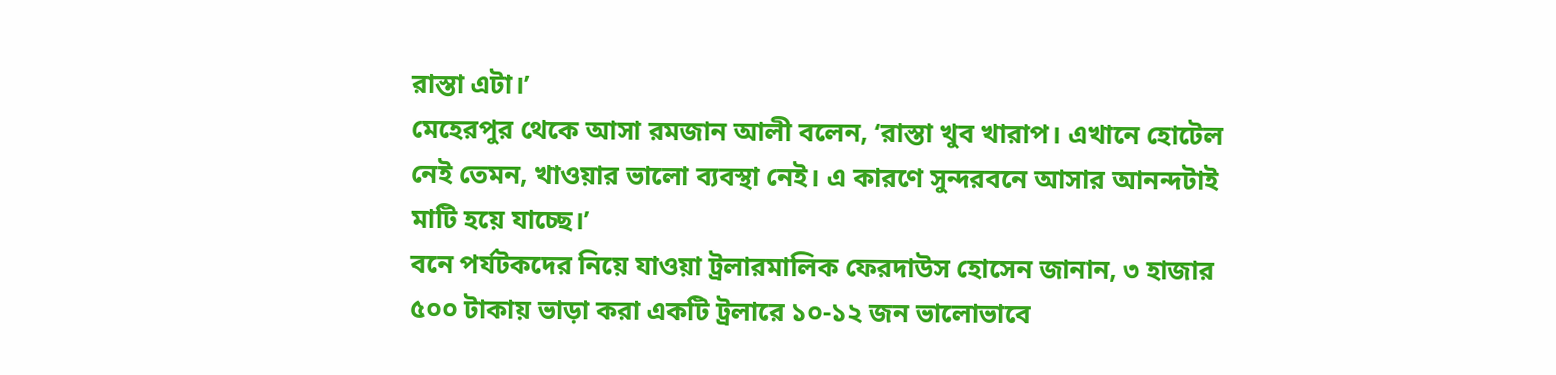রাস্তা এটা।’
মেহেরপুর থেকে আসা রমজান আলী বলেন, ‘রাস্তা খুব খারাপ। এখানে হোটেল নেই তেমন, খাওয়ার ভালো ব্যবস্থা নেই। এ কারণে সুন্দরবনে আসার আনন্দটাই মাটি হয়ে যাচ্ছে।’
বনে পর্যটকদের নিয়ে যাওয়া ট্রলারমালিক ফেরদাউস হোসেন জানান, ৩ হাজার ৫০০ টাকায় ভাড়া করা একটি ট্রলারে ১০-১২ জন ভালোভাবে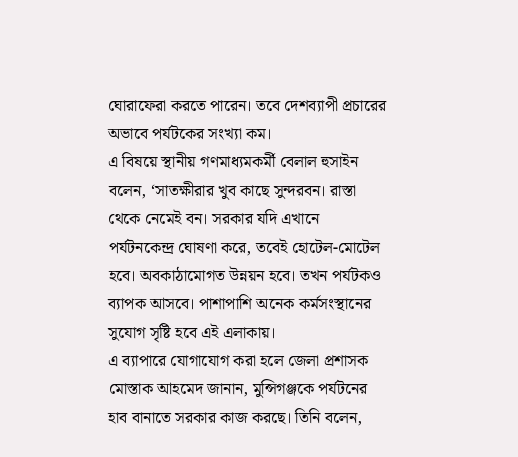ঘোরাফেরা করতে পারেন। তবে দেশব্যাপী প্রচারের অভাবে পর্যটকের সংখ্যা কম।
এ বিষয়ে স্থানীয় গণমাধ্যমকর্মী বেলাল হুসাইন বলেন, ‘সাতক্ষীরার খুব কাছে সুন্দরবন। রাস্তা থেকে নেমেই বন। সরকার যদি এখানে পর্যটনকেন্দ্র ঘোষণা করে, তবেই হোটেল-মোটেল হবে। অবকাঠামোগত উন্নয়ন হবে। তখন পর্যটকও ব্যাপক আসবে। পাশাপাশি অনেক কর্মসংস্থানের সুযোগ সৃষ্টি হবে এই এলাকায়।
এ ব্যাপারে যোগাযোগ করা হলে জেলা প্রশাসক মোস্তাক আহমেদ জানান, মুন্সিগঞ্জকে পর্যটনের হাব বানাতে সরকার কাজ করছে। তিনি বলেন,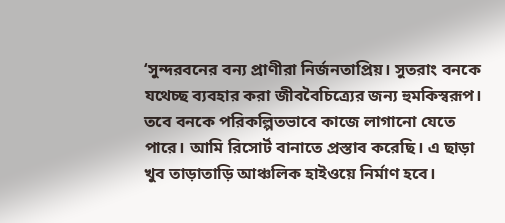‘সুন্দরবনের বন্য প্রাণীরা নির্জনতাপ্রিয়। সুতরাং বনকে যথেচ্ছ ব্যবহার করা জীববৈচিত্র্যের জন্য হুমকিস্বরূপ। তবে বনকে পরিকল্পিতভাবে কাজে লাগানো যেতে পারে। আমি রিসোর্ট বানাতে প্রস্তাব করেছি। এ ছাড়া খুব তাড়াতাড়ি আঞ্চলিক হাইওয়ে নির্মাণ হবে।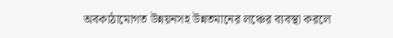অবকাঠামোগত উন্নয়নসহ উন্নতমানের লঞ্চের ব্যবস্থা করলে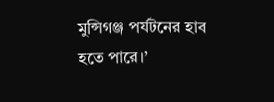মুন্সিগঞ্জ পর্যটনের হাব হতে পারে।’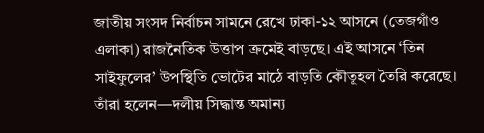জাতীয় সংসদ নির্বাচন সামনে রেখে ঢাকা-১২ আসনে (তেজগাঁও এলাকা) রাজনৈতিক উত্তাপ ক্রমেই বাড়ছে। এই আসনে ‘তিন সাইফুলের’ উপস্থিতি ভোটের মাঠে বাড়তি কৌতূহল তৈরি করেছে। তাঁরা হলেন—দলীয় সিদ্ধান্ত অমান্য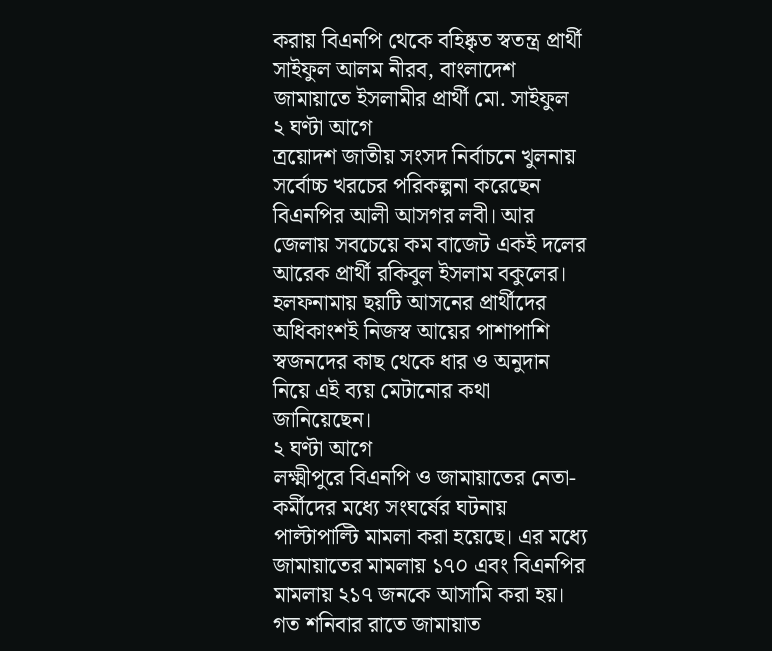করায় বিএনপি থেকে বহিষ্কৃত স্বতন্ত্র প্রার্থী সাইফুল আলম নীরব, বাংলাদেশ জামায়াতে ইসলামীর প্রার্থী মো. সাইফুল
২ ঘণ্টা আগে
ত্রয়োদশ জাতীয় সংসদ নির্বাচনে খুলনায় সর্বোচ্চ খরচের পরিকল্পনা করেছেন বিএনপির আলী আসগর লবী। আর জেলায় সবচেয়ে কম বাজেট একই দলের আরেক প্রার্থী রকিবুল ইসলাম বকুলের। হলফনামায় ছয়টি আসনের প্রার্থীদের অধিকাংশই নিজস্ব আয়ের পাশাপাশি স্বজনদের কাছ থেকে ধার ও অনুদান নিয়ে এই ব্যয় মেটানোর কথা জানিয়েছেন।
২ ঘণ্টা আগে
লক্ষ্মীপুরে বিএনপি ও জামায়াতের নেতা-কর্মীদের মধ্যে সংঘর্ষের ঘটনায় পাল্টাপাল্টি মামলা করা হয়েছে। এর মধ্যে জামায়াতের মামলায় ১৭০ এবং বিএনপির মামলায় ২১৭ জনকে আসামি করা হয়। গত শনিবার রাতে জামায়াত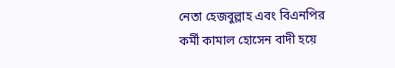নেতা হেজবুল্লাহ এবং বিএনপির কর্মী কামাল হোসেন বাদী হয়ে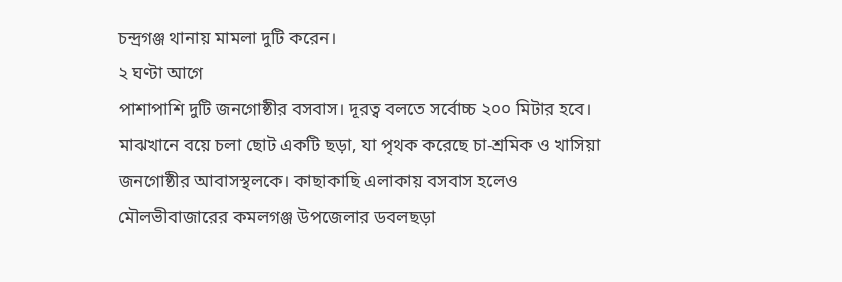চন্দ্রগঞ্জ থানায় মামলা দুটি করেন।
২ ঘণ্টা আগে
পাশাপাশি দুটি জনগোষ্ঠীর বসবাস। দূরত্ব বলতে সর্বোচ্চ ২০০ মিটার হবে। মাঝখানে বয়ে চলা ছোট একটি ছড়া, যা পৃথক করেছে চা-শ্রমিক ও খাসিয়া জনগোষ্ঠীর আবাসস্থলকে। কাছাকাছি এলাকায় বসবাস হলেও মৌলভীবাজারের কমলগঞ্জ উপজেলার ডবলছড়া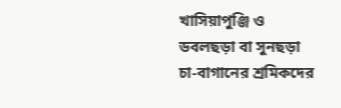খাসিয়াপুঞ্জি ও ডবলছড়া বা সুনছড়া চা-বাগানের শ্রমিকদের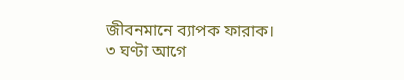জীবনমানে ব্যাপক ফারাক।
৩ ঘণ্টা আগে